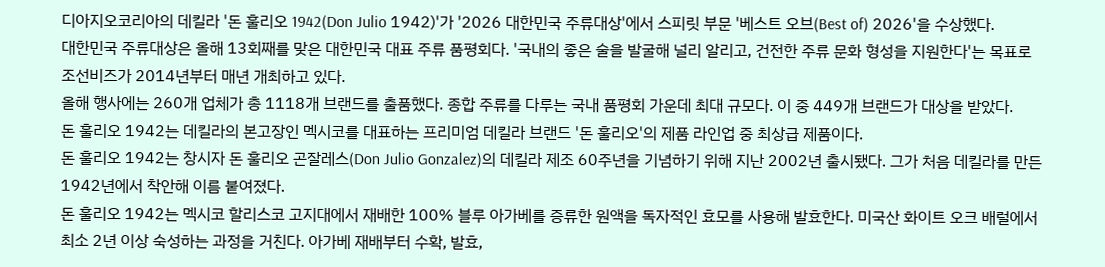디아지오코리아의 데킬라 '돈 훌리오 1942(Don Julio 1942)'가 '2026 대한민국 주류대상'에서 스피릿 부문 '베스트 오브(Best of) 2026'을 수상했다.
대한민국 주류대상은 올해 13회째를 맞은 대한민국 대표 주류 품평회다. '국내의 좋은 술을 발굴해 널리 알리고, 건전한 주류 문화 형성을 지원한다'는 목표로 조선비즈가 2014년부터 매년 개최하고 있다.
올해 행사에는 260개 업체가 총 1118개 브랜드를 출품했다. 종합 주류를 다루는 국내 품평회 가운데 최대 규모다. 이 중 449개 브랜드가 대상을 받았다.
돈 훌리오 1942는 데킬라의 본고장인 멕시코를 대표하는 프리미엄 데킬라 브랜드 '돈 훌리오'의 제품 라인업 중 최상급 제품이다.
돈 훌리오 1942는 창시자 돈 훌리오 곤잘레스(Don Julio Gonzalez)의 데킬라 제조 60주년을 기념하기 위해 지난 2002년 출시됐다. 그가 처음 데킬라를 만든 1942년에서 착안해 이름 붙여졌다.
돈 훌리오 1942는 멕시코 할리스코 고지대에서 재배한 100% 블루 아가베를 증류한 원액을 독자적인 효모를 사용해 발효한다. 미국산 화이트 오크 배럴에서 최소 2년 이상 숙성하는 과정을 거친다. 아가베 재배부터 수확, 발효,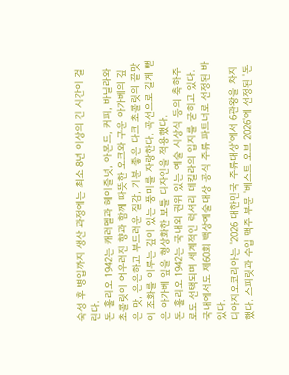숙성 후 병입까지 생산 과정에는 최소 8년 이상의 긴 시간이 걸린다.
돈 훌리오 1942는 캐러멜과 헤이즐넛, 아몬드, 커피, 바닐라와 초콜릿이 어우러진 향과 함께 따뜻한 오크와 구운 아가베의 깊은 맛, 은은하고 부드러운 질감, 기분 좋은 다크 초콜릿의 끝맛이 조화를 이루는 깊이 있는 풍미를 자랑한다. 곡선으로 길게 뻗은 아가베 잎을 형상화한 보틀 디자인을 적용했다.
돈 훌리오 1942는 국내외 권위 있는 예술 시상식 등의 축하주로도 선택되며 세계적인 럭셔리 데킬라의 입지를 굳히고 있다. 국내에서도 제60회 백상예술대상 공식 주류 파트너로 선정된 바 있다.
디아지오코리아는 '2026 대한민국 주류대상'에서 6관왕을 차지했다. 스피릿과 수입 맥주 부문 '베스트 오브 2026'에 선정된 '돈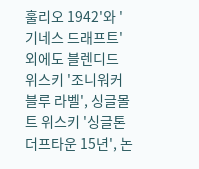훌리오 1942'와 '기네스 드래프트' 외에도 블렌디드 위스키 '조니워커 블루 라벨', 싱글몰트 위스키 '싱글톤 더프타운 15년', 논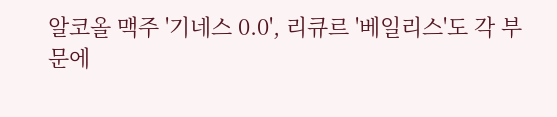알코올 맥주 '기네스 0.0', 리큐르 '베일리스'도 각 부문에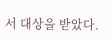서 대상을 받았다.